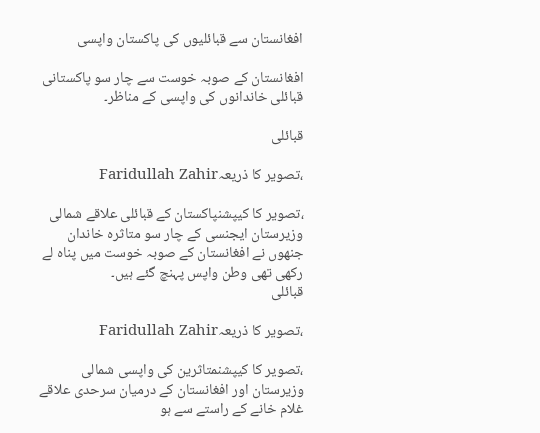افغانستان سے قبائلیوں کی پاکستان واپسی

افغانستان کے صوبہ خوست سے چار سو پاکستانی قبائلی خاندانوں کی واپسی کے مناظر۔

قبائلی

،تصویر کا ذریعہFaridullah Zahir

،تصویر کا کیپشنپاکستان کے قبائلی علاقے شمالی وزیرستان ایجنسی کے چار سو متاثرہ خاندان جنھوں نے افغانستان کے صوبہ خوست میں پناہ لے رکھی تھی وطن واپس پہنچ گئے ہیں۔
قبائلی

،تصویر کا ذریعہFaridullah Zahir

،تصویر کا کیپشنمتاثرین کی واپسی شمالی وزیرستان اور افغانستان کے درمیان سرحدی علاقے غلام خانے کے راستے سے ہو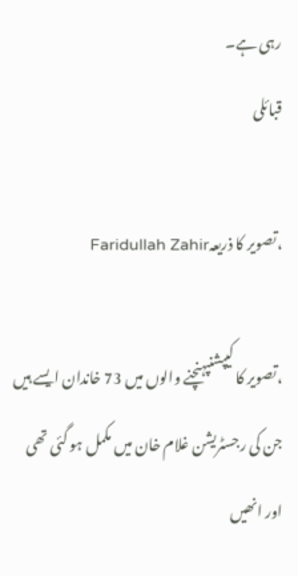رہی ہے۔
قبائلی

،تصویر کا ذریعہFaridullah Zahir

،تصویر کا کیپشنپہنچنے والوں میں 73 خاندان ایسے ہیں جن کی رجسٹریشن غلام خان میں مکمل ہو گئی تھی اور انھیں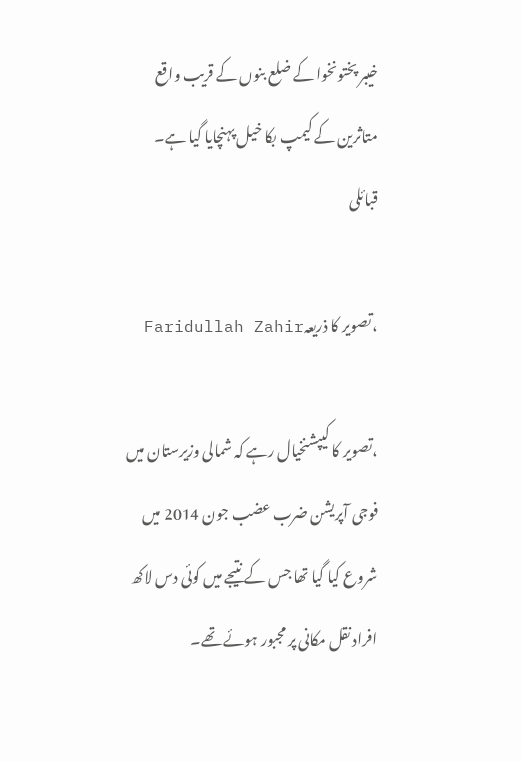خیبر پختونخوا کے ضلع بنوں کے قریب واقع متاثرین کے کیمپ بکا خیل پہنچایا گیا ہے۔
قبائلی

،تصویر کا ذریعہFaridullah Zahir

،تصویر کا کیپشنخیال رہے کہ شمالی وزیرستان میں فوجی آپریشن ضرب عضب جون 2014 میں شروع کیا گیا تھا جس کے نتیجے میں کوئی دس لاکھ افراد نقل مکانی پر مجبور ہوئے تھے۔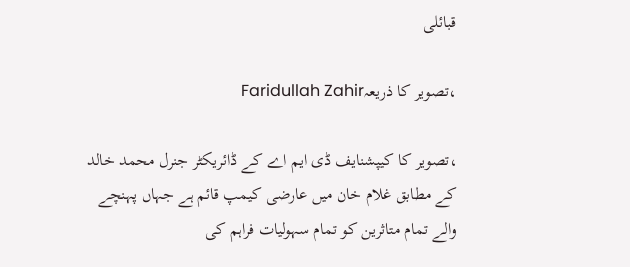قبائلی

،تصویر کا ذریعہFaridullah Zahir

،تصویر کا کیپشنایف ڈی ایم اے کے ڈائریکٹر جنرل محمد خالد کے مطابق غلام خان میں عارضی کیمپ قائم ہے جہاں پہنچے والے تمام متاثرین کو تمام سہولیات فراہم کی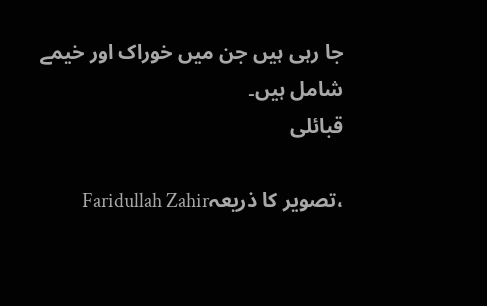جا رہی ہیں جن میں خوراک اور خیمے شامل ہیں۔
قبائلی

،تصویر کا ذریعہFaridullah Zahir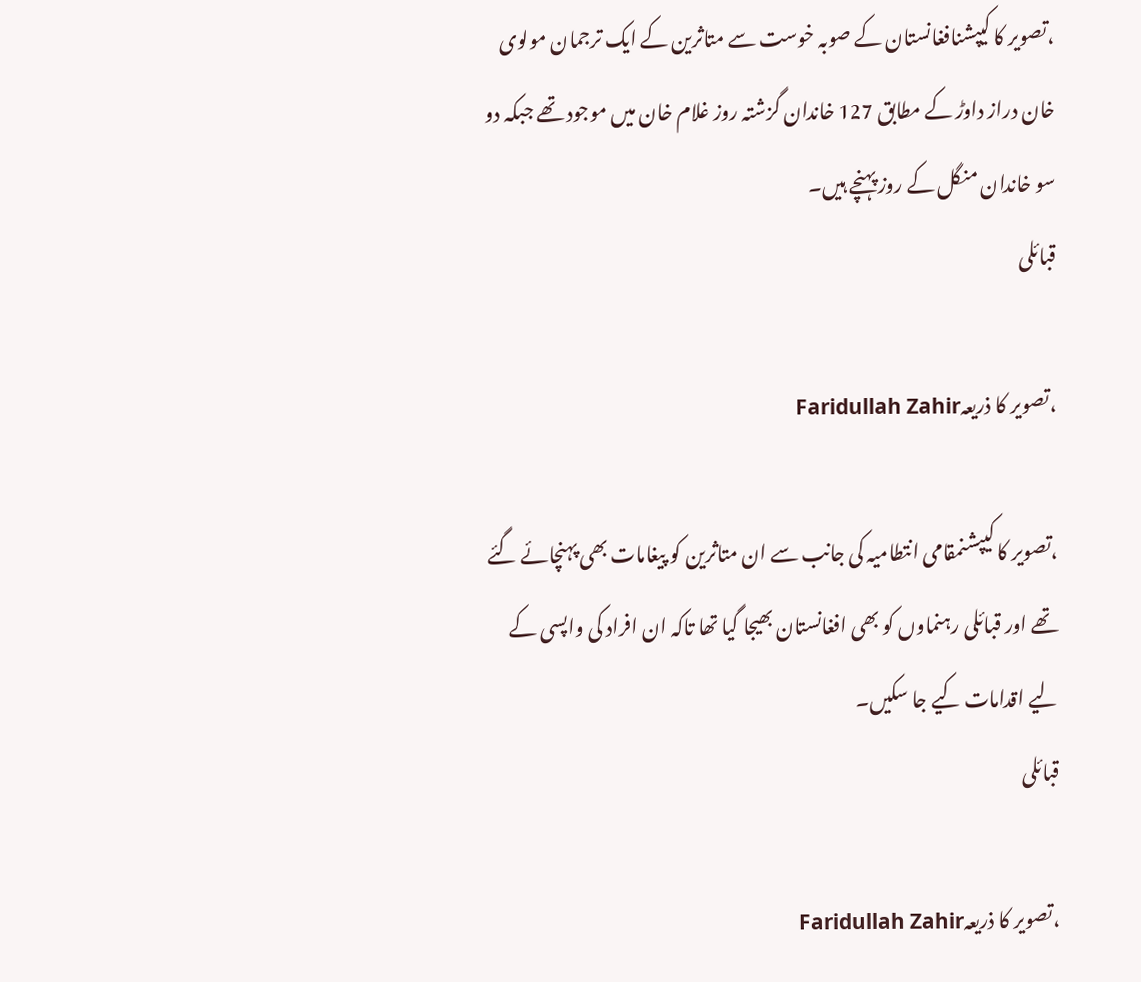،تصویر کا کیپشنافغانستان کے صوبہ خوست سے متاثرین کے ایک ترجمان مولوی خان دراز داوڑ کے مطابق 127 خاندان گزشتہ روز غلام خان میں موجود تھے جبکہ دو سو خاندان منگل کے روز پہنچے ہیں۔
قبائلی

،تصویر کا ذریعہFaridullah Zahir

،تصویر کا کیپشنمقامی انتطامیہ کی جانب سے ان متاثرین کو پیغامات بھی پہنچائے گئے تھے اور قبائلی رہنماوں کو بھی افغانستان بھیجا گیا تھا تاکہ ان افراد کی واپسی کے لیے اقدامات کیے جا سکیں۔
قبائلی

،تصویر کا ذریعہFaridullah Zahir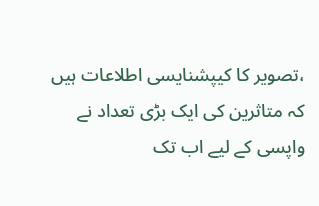،تصویر کا کیپشنایسی اطلاعات ہیں کہ متاثرین کی ایک بڑی تعداد نے واپسی کے لیے اب تک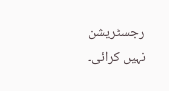رجسٹریشن نہیں کرائی۔